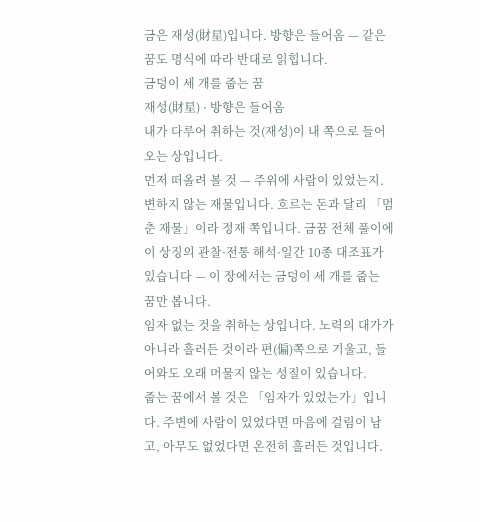금은 재성(財星)입니다. 방향은 들어옴 — 같은 꿈도 명식에 따라 반대로 읽힙니다.
금덩이 세 개를 줍는 꿈
재성(財星) · 방향은 들어옴
내가 다루어 취하는 것(재성)이 내 쪽으로 들어오는 상입니다.
먼저 떠올려 볼 것 — 주위에 사람이 있었는지.
변하지 않는 재물입니다. 흐르는 돈과 달리 「멈춘 재물」이라 정재 쪽입니다. 금꿈 전체 풀이에 이 상징의 관찰·전통 해석·일간 10종 대조표가 있습니다 — 이 장에서는 금덩이 세 개를 줍는 꿈만 봅니다.
임자 없는 것을 취하는 상입니다. 노력의 대가가 아니라 흘러든 것이라 편(偏)쪽으로 기울고, 들어와도 오래 머물지 않는 성질이 있습니다.
줍는 꿈에서 볼 것은 「임자가 있었는가」입니다. 주변에 사람이 있었다면 마음에 걸림이 남고, 아무도 없었다면 온전히 흘러든 것입니다.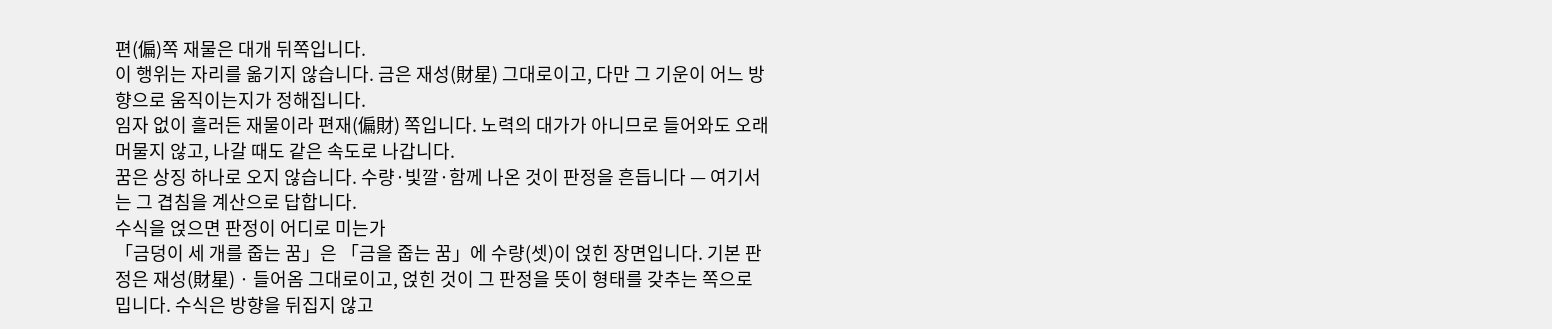편(偏)쪽 재물은 대개 뒤쪽입니다.
이 행위는 자리를 옮기지 않습니다. 금은 재성(財星) 그대로이고, 다만 그 기운이 어느 방향으로 움직이는지가 정해집니다.
임자 없이 흘러든 재물이라 편재(偏財) 쪽입니다. 노력의 대가가 아니므로 들어와도 오래 머물지 않고, 나갈 때도 같은 속도로 나갑니다.
꿈은 상징 하나로 오지 않습니다. 수량·빛깔·함께 나온 것이 판정을 흔듭니다 — 여기서는 그 겹침을 계산으로 답합니다.
수식을 얹으면 판정이 어디로 미는가
「금덩이 세 개를 줍는 꿈」은 「금을 줍는 꿈」에 수량(셋)이 얹힌 장면입니다. 기본 판정은 재성(財星) · 들어옴 그대로이고, 얹힌 것이 그 판정을 뜻이 형태를 갖추는 쪽으로 밉니다. 수식은 방향을 뒤집지 않고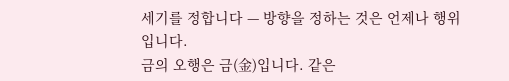세기를 정합니다 — 방향을 정하는 것은 언제나 행위입니다.
금의 오행은 금(金)입니다. 같은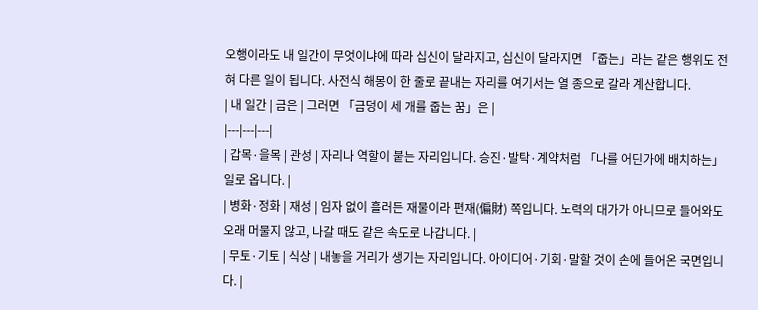오행이라도 내 일간이 무엇이냐에 따라 십신이 달라지고, 십신이 달라지면 「줍는」라는 같은 행위도 전혀 다른 일이 됩니다. 사전식 해몽이 한 줄로 끝내는 자리를 여기서는 열 종으로 갈라 계산합니다.
| 내 일간 | 금은 | 그러면 「금덩이 세 개를 줍는 꿈」은 |
|---|---|---|
| 갑목·을목 | 관성 | 자리나 역할이 붙는 자리입니다. 승진·발탁·계약처럼 「나를 어딘가에 배치하는」 일로 옵니다. |
| 병화·정화 | 재성 | 임자 없이 흘러든 재물이라 편재(偏財) 쪽입니다. 노력의 대가가 아니므로 들어와도 오래 머물지 않고, 나갈 때도 같은 속도로 나갑니다. |
| 무토·기토 | 식상 | 내놓을 거리가 생기는 자리입니다. 아이디어·기회·말할 것이 손에 들어온 국면입니다. |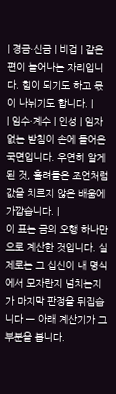| 경금·신금 | 비겁 | 같은 편이 늘어나는 자리입니다. 힘이 되기도 하고 몫이 나뉘기도 합니다. |
| 임수·계수 | 인성 | 임자 없는 받침이 손에 들어온 국면입니다. 우연히 알게 된 것, 흘려들은 조언처럼 값을 치르지 않은 배움에 가깝습니다. |
이 표는 금의 오행 하나만으로 계산한 것입니다. 실제로는 그 십신이 내 명식에서 모자란지 넘치는지가 마지막 판정을 뒤집습니다 — 아래 계산기가 그 부분을 봅니다.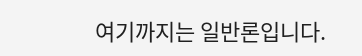여기까지는 일반론입니다.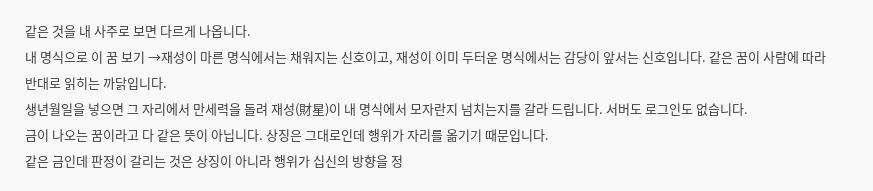같은 것을 내 사주로 보면 다르게 나옵니다.
내 명식으로 이 꿈 보기 →재성이 마른 명식에서는 채워지는 신호이고, 재성이 이미 두터운 명식에서는 감당이 앞서는 신호입니다. 같은 꿈이 사람에 따라 반대로 읽히는 까닭입니다.
생년월일을 넣으면 그 자리에서 만세력을 돌려 재성(財星)이 내 명식에서 모자란지 넘치는지를 갈라 드립니다. 서버도 로그인도 없습니다.
금이 나오는 꿈이라고 다 같은 뜻이 아닙니다. 상징은 그대로인데 행위가 자리를 옮기기 때문입니다.
같은 금인데 판정이 갈리는 것은 상징이 아니라 행위가 십신의 방향을 정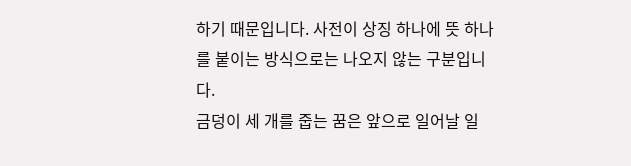하기 때문입니다. 사전이 상징 하나에 뜻 하나를 붙이는 방식으로는 나오지 않는 구분입니다.
금덩이 세 개를 줍는 꿈은 앞으로 일어날 일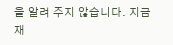을 알려 주지 않습니다. 지금 재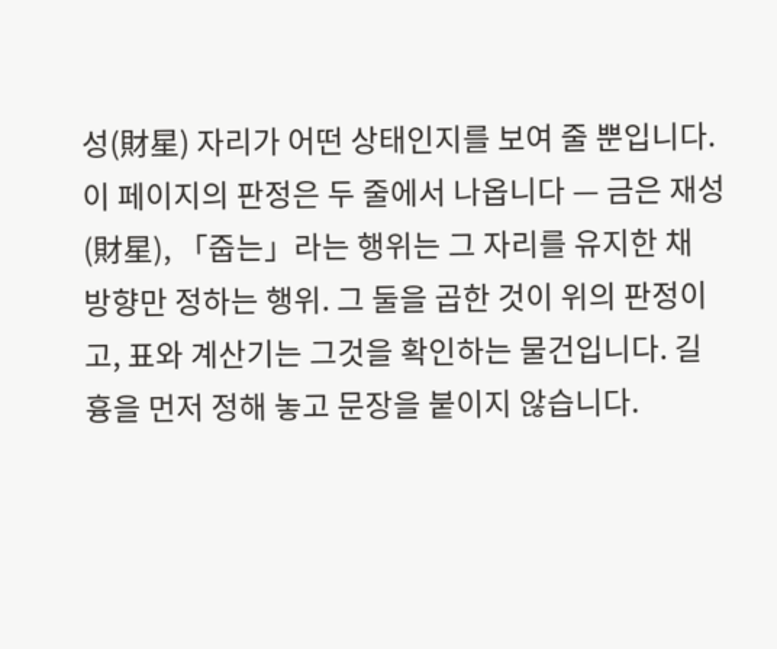성(財星) 자리가 어떤 상태인지를 보여 줄 뿐입니다.
이 페이지의 판정은 두 줄에서 나옵니다 — 금은 재성(財星), 「줍는」라는 행위는 그 자리를 유지한 채 방향만 정하는 행위. 그 둘을 곱한 것이 위의 판정이고, 표와 계산기는 그것을 확인하는 물건입니다. 길흉을 먼저 정해 놓고 문장을 붙이지 않습니다.